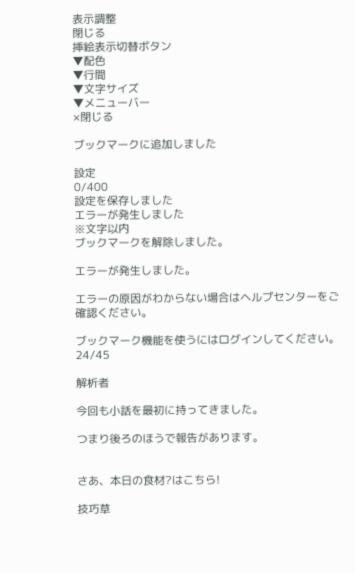表示調整
閉じる
挿絵表示切替ボタン
▼配色
▼行間
▼文字サイズ
▼メニューバー
×閉じる

ブックマークに追加しました

設定
0/400
設定を保存しました
エラーが発生しました
※文字以内
ブックマークを解除しました。

エラーが発生しました。

エラーの原因がわからない場合はヘルプセンターをご確認ください。

ブックマーク機能を使うにはログインしてください。
24/45

解析者

今回も小話を最初に持ってきました。

つまり後ろのほうで報告があります。


さあ、本日の食材?はこちら!

技巧草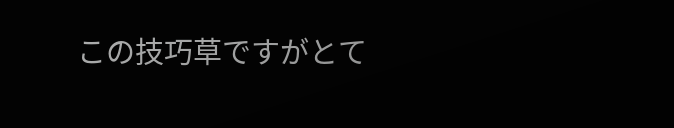この技巧草ですがとて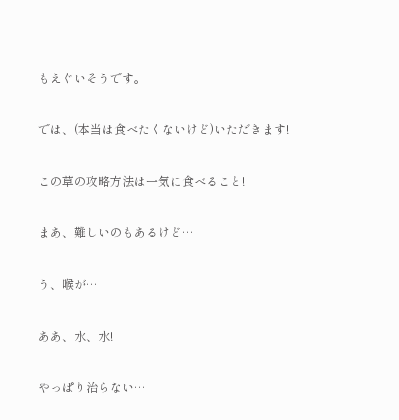もえぐいそうです。

では、(本当は食べたくないけど)いただきます!

この草の攻略方法は一気に食べること!

まあ、難しいのもあるけど…

う、喉が…

ああ、水、水!

やっぱり治らない…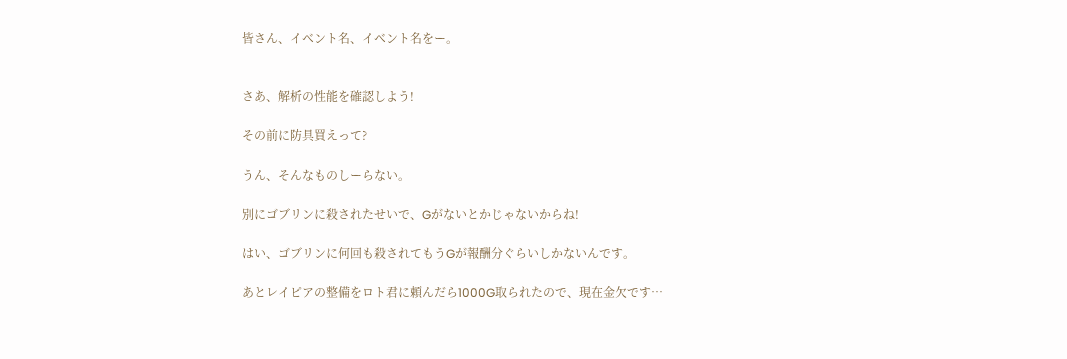皆さん、イベント名、イベント名をー。


さあ、解析の性能を確認しよう!

その前に防具買えって?

うん、そんなものしーらない。

別にゴブリンに殺されたせいで、Gがないとかじゃないからね!

はい、ゴブリンに何回も殺されてもうGが報酬分ぐらいしかないんです。

あとレイピアの整備をロト君に頼んだら1000G取られたので、現在金欠です…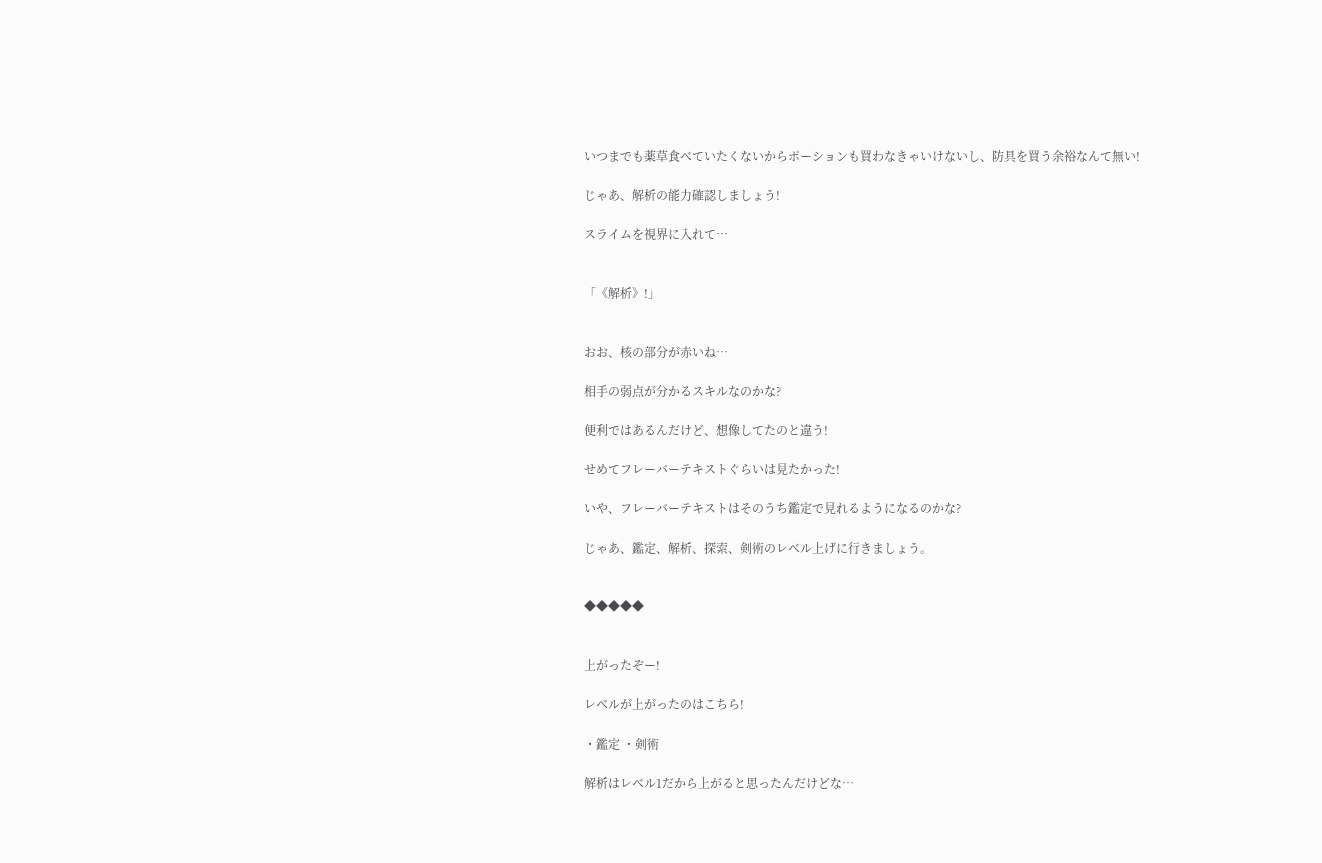いつまでも薬草食べていたくないからポーションも買わなきゃいけないし、防具を買う余裕なんて無い!

じゃあ、解析の能力確認しましょう!

スライムを視界に入れて…


「《解析》!」


おお、核の部分が赤いね…

相手の弱点が分かるスキルなのかな?

便利ではあるんだけど、想像してたのと違う!

せめてフレーバーテキストぐらいは見たかった!

いや、フレーバーテキストはそのうち鑑定で見れるようになるのかな?

じゃあ、鑑定、解析、探索、剣術のレベル上げに行きましょう。


◆◆◆◆◆


上がったぞー!

レベルが上がったのはこちら!

・鑑定 ・剣術

解析はレベル1だから上がると思ったんだけどな…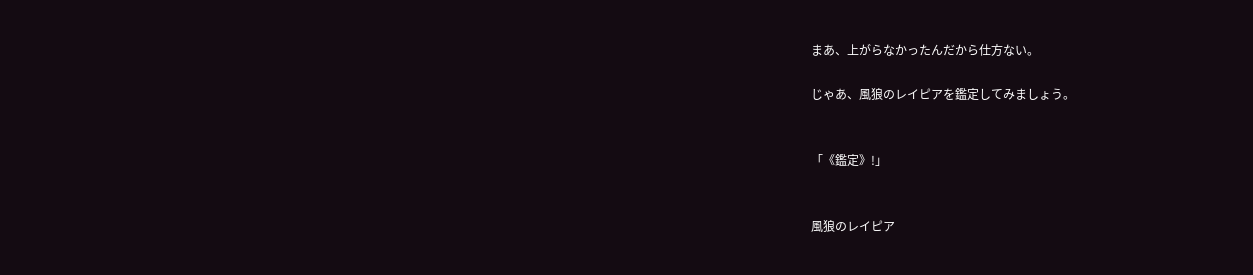まあ、上がらなかったんだから仕方ない。

じゃあ、風狼のレイピアを鑑定してみましょう。


「《鑑定》!」


風狼のレイピア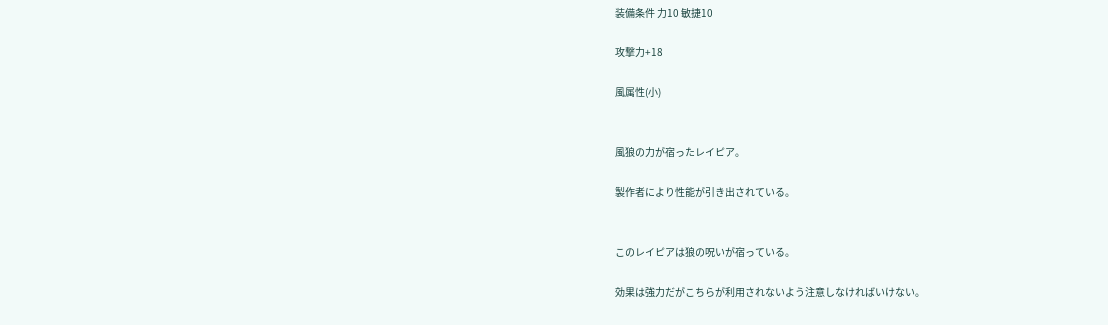装備条件 力10 敏捷10

攻撃力+18

風属性(小)


風狼の力が宿ったレイピア。

製作者により性能が引き出されている。


このレイピアは狼の呪いが宿っている。

効果は強力だがこちらが利用されないよう注意しなければいけない。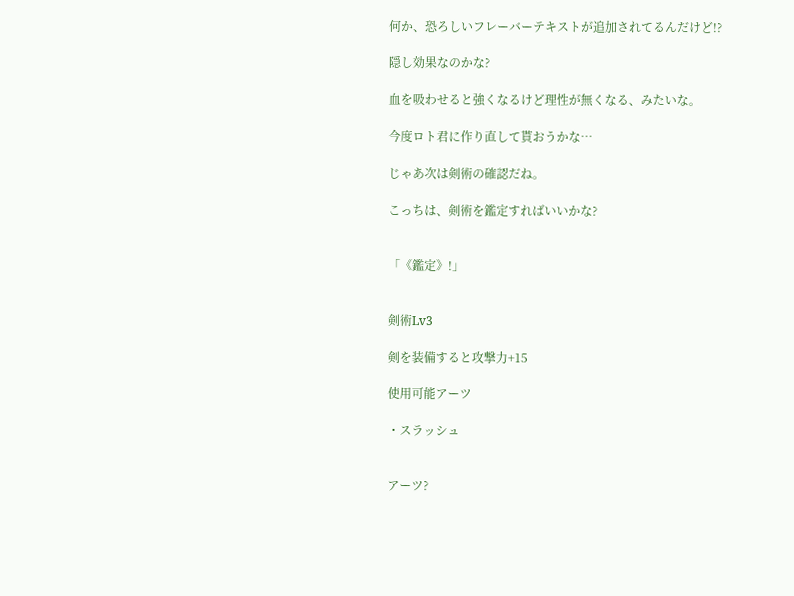何か、恐ろしいフレーバーテキストが追加されてるんだけど!?

隠し効果なのかな?

血を吸わせると強くなるけど理性が無くなる、みたいな。

今度ロト君に作り直して貰おうかな…

じゃあ次は剣術の確認だね。

こっちは、剣術を鑑定すればいいかな?


「《鑑定》!」


剣術Lv3

剣を装備すると攻撃力+15

使用可能アーツ

・スラッシュ


アーツ?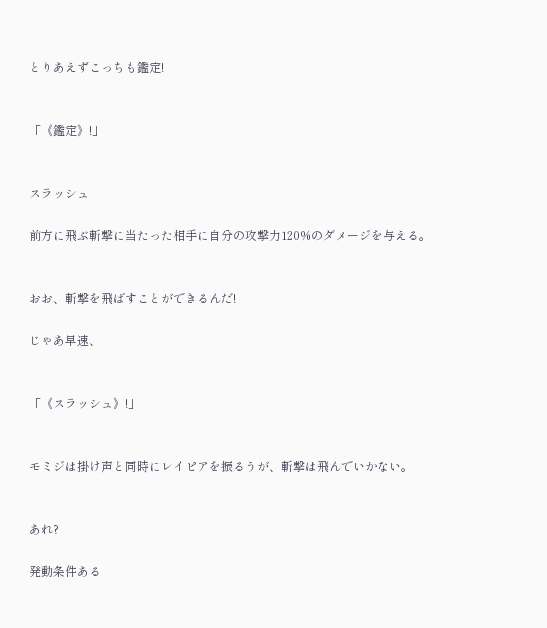とりあえずこっちも鑑定!


「《鑑定》!」


スラッシュ

前方に飛ぶ斬撃に当たった相手に自分の攻撃力120%のダメージを与える。


おお、斬撃を飛ばすことができるんだ!

じゃあ早速、


「《スラッシュ》!」


モミジは掛け声と同時にレイピアを振るうが、斬撃は飛んでいかない。


あれ?

発動条件ある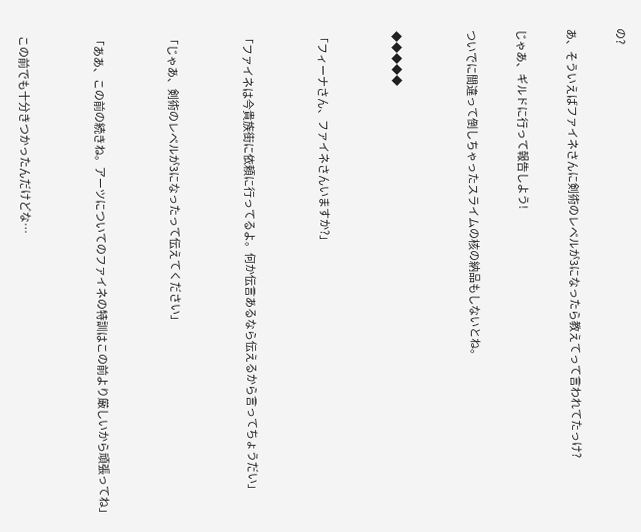の?

あ、そういえばファイネさんに剣術のレベルが3になったら教えてって言われてたっけ?

じゃあ、ギルドに行って報告しよう!

ついでに間違って倒しちゃったスライムの核の納品もしないとね。


◆◆◆◆◆


「フィーナさん、ファイネさんいますか?」


「ファイネは今貴族街に依頼に行ってるよ。何か伝言あるなら伝えるから言ってちょうだい」


「じゃあ、剣術のレベルが3になったって伝えてください」


「ああ、この前の続きね。アーツについてのファイネの特訓はこの前より厳しいから頑張ってね」


この前でも十分きつかったんだけどな…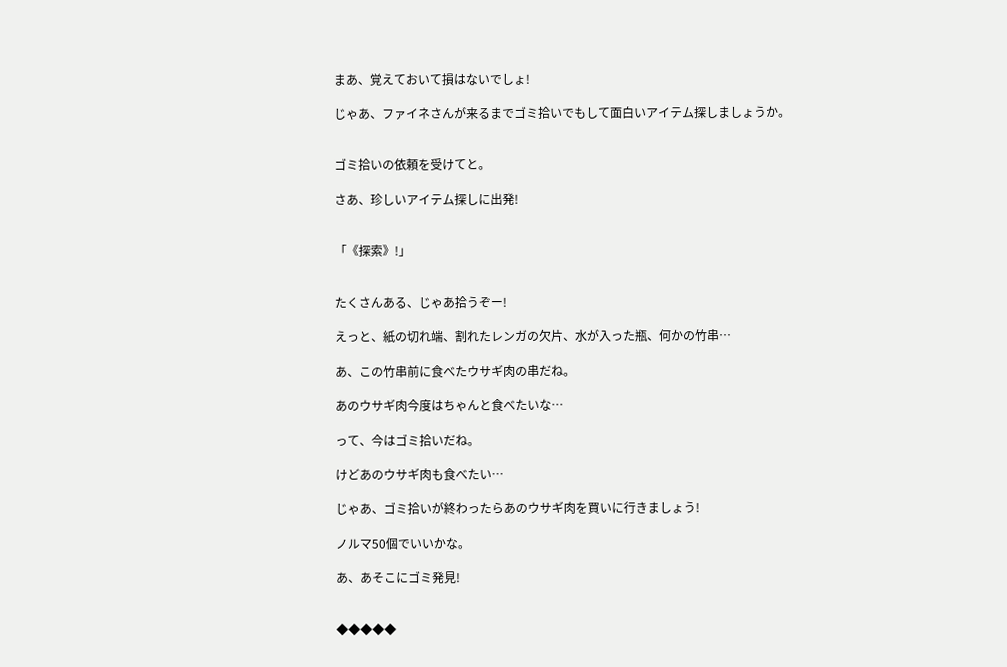まあ、覚えておいて損はないでしょ!

じゃあ、ファイネさんが来るまでゴミ拾いでもして面白いアイテム探しましょうか。


ゴミ拾いの依頼を受けてと。

さあ、珍しいアイテム探しに出発!


「《探索》!」


たくさんある、じゃあ拾うぞー!

えっと、紙の切れ端、割れたレンガの欠片、水が入った瓶、何かの竹串…

あ、この竹串前に食べたウサギ肉の串だね。

あのウサギ肉今度はちゃんと食べたいな…

って、今はゴミ拾いだね。

けどあのウサギ肉も食べたい…

じゃあ、ゴミ拾いが終わったらあのウサギ肉を買いに行きましょう!

ノルマ50個でいいかな。

あ、あそこにゴミ発見!


◆◆◆◆◆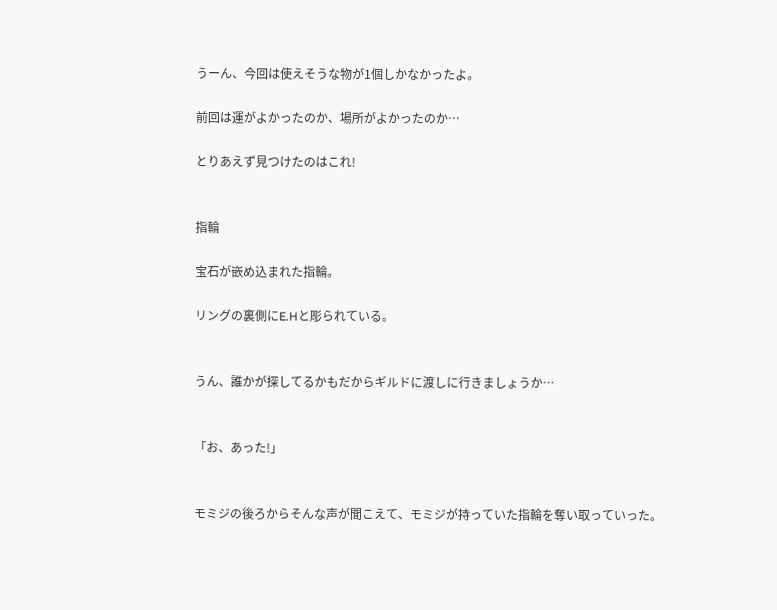うーん、今回は使えそうな物が1個しかなかったよ。

前回は運がよかったのか、場所がよかったのか…

とりあえず見つけたのはこれ!


指輪

宝石が嵌め込まれた指輪。

リングの裏側にE.Hと彫られている。


うん、誰かが探してるかもだからギルドに渡しに行きましょうか…


「お、あった!」


モミジの後ろからそんな声が聞こえて、モミジが持っていた指輪を奪い取っていった。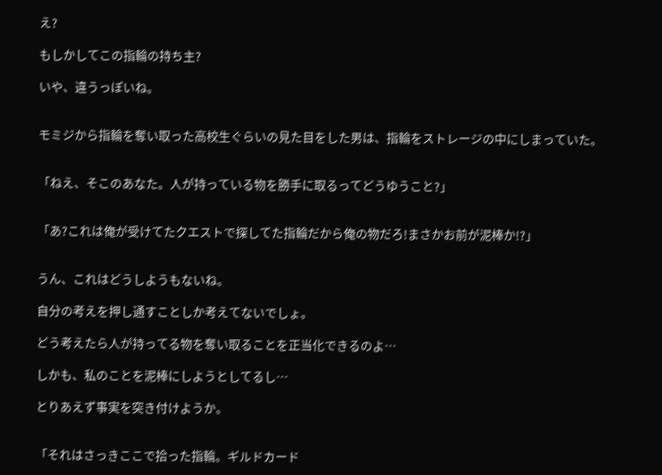え?

もしかしてこの指輪の持ち主?

いや、違うっぽいね。


モミジから指輪を奪い取った高校生ぐらいの見た目をした男は、指輪をストレージの中にしまっていた。


「ねえ、そこのあなた。人が持っている物を勝手に取るってどうゆうこと?」


「あ?これは俺が受けてたクエストで探してた指輪だから俺の物だろ!まさかお前が泥棒か!?」


うん、これはどうしようもないね。

自分の考えを押し通すことしか考えてないでしょ。

どう考えたら人が持ってる物を奪い取ることを正当化できるのよ…

しかも、私のことを泥棒にしようとしてるし…

とりあえず事実を突き付けようか。


「それはさっきここで拾った指輪。ギルドカード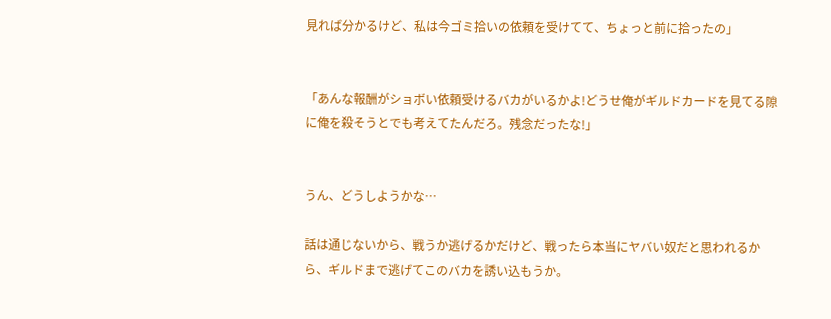見れば分かるけど、私は今ゴミ拾いの依頼を受けてて、ちょっと前に拾ったの」


「あんな報酬がショボい依頼受けるバカがいるかよ!どうせ俺がギルドカードを見てる隙に俺を殺そうとでも考えてたんだろ。残念だったな!」


うん、どうしようかな…

話は通じないから、戦うか逃げるかだけど、戦ったら本当にヤバい奴だと思われるから、ギルドまで逃げてこのバカを誘い込もうか。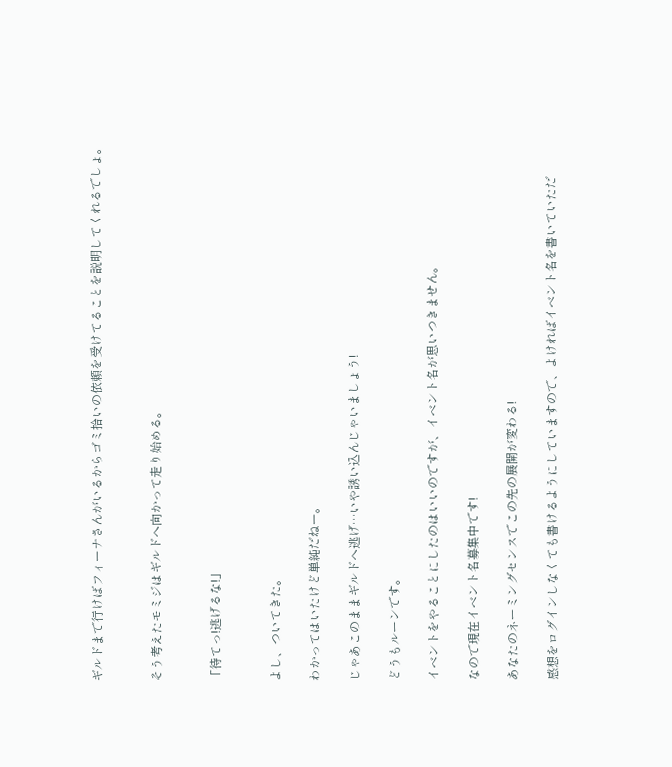ギルドまで行けばフィーナさんがいるからゴミ拾いの依頼を受けてることを説明してくれるでしょ。


そう考えたモミジはギルドへ向かって走り始める。


「待てっ!逃げるな!」


よし、ついてきた。

わかってはいたけど単純だねー。

じゃあこのままギルドへ逃げ…いや誘い込んじゃいましょう!

どうもルーンです。

イベントをやることにしたのはいいのですが、イベント名が思いつきません。

なので現在イベント名募集中です!

あなたのネーミングセンスでこの先の展開が変わる!

感想をログインしなくても書けるようにしていますので、よければイベント名を書いていただ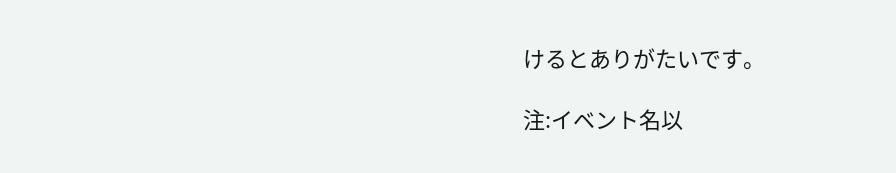けるとありがたいです。

注:イベント名以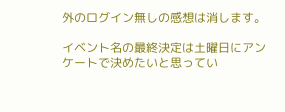外のログイン無しの感想は消します。

イベント名の最終決定は土曜日にアンケートで決めたいと思ってい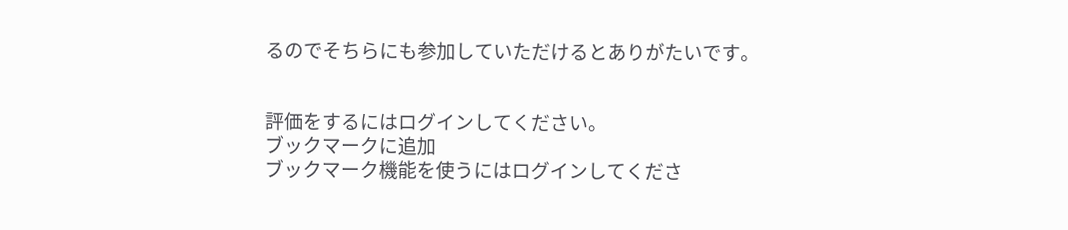るのでそちらにも参加していただけるとありがたいです。


評価をするにはログインしてください。
ブックマークに追加
ブックマーク機能を使うにはログインしてくださ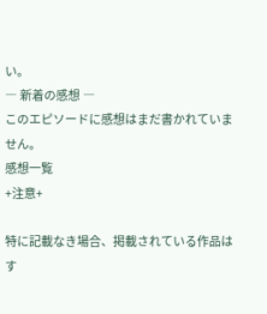い。
― 新着の感想 ―
このエピソードに感想はまだ書かれていません。
感想一覧
+注意+

特に記載なき場合、掲載されている作品はす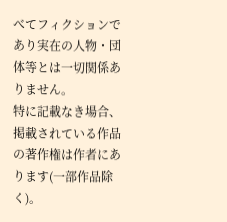べてフィクションであり実在の人物・団体等とは一切関係ありません。
特に記載なき場合、掲載されている作品の著作権は作者にあります(一部作品除く)。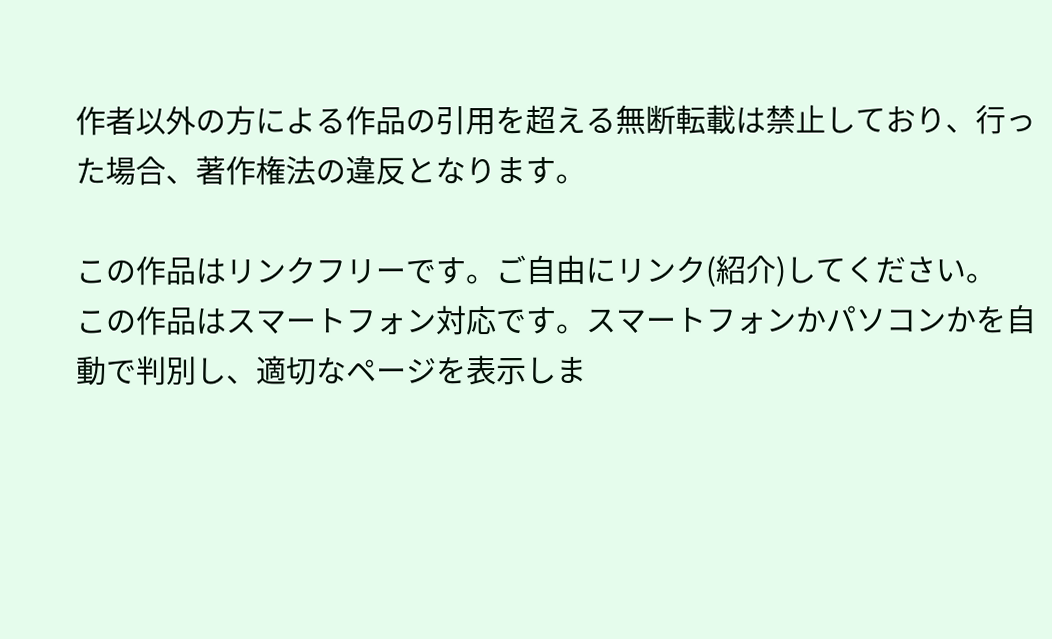作者以外の方による作品の引用を超える無断転載は禁止しており、行った場合、著作権法の違反となります。

この作品はリンクフリーです。ご自由にリンク(紹介)してください。
この作品はスマートフォン対応です。スマートフォンかパソコンかを自動で判別し、適切なページを表示しま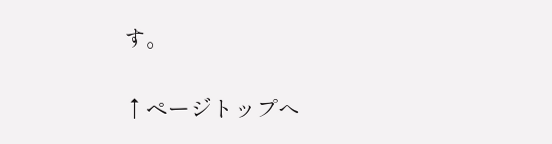す。

↑ページトップへ